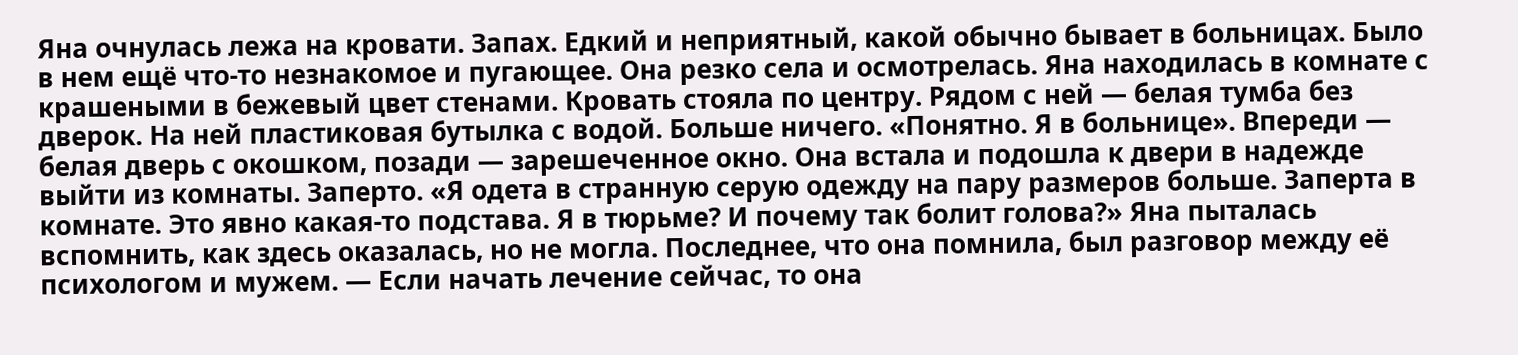Яна очнулась лежа на кровати. Запах. Едкий и неприятный, какой обычно бывает в больницах. Было в нем ещё что-то незнакомое и пугающее. Она резко села и осмотрелась. Яна находилась в комнате с крашеными в бежевый цвет стенами. Кровать стояла по центру. Рядом с ней — белая тумба без дверок. На ней пластиковая бутылка с водой. Больше ничего. «Понятно. Я в больнице». Впереди — белая дверь с окошком, позади — зарешеченное окно. Она встала и подошла к двери в надежде выйти из комнаты. Заперто. «Я одета в странную серую одежду на пару размеров больше. Заперта в комнате. Это явно какая-то подстава. Я в тюрьме? И почему так болит голова?» Яна пыталась вспомнить, как здесь оказалась, но не могла. Последнее, что она помнила, был разговор между её психологом и мужем. — Если начать лечение сейчас, то она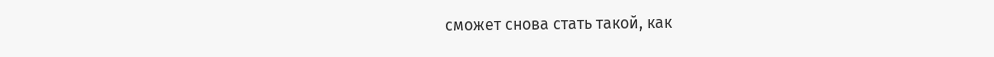сможет снова стать такой, как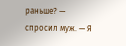раньше? — спросил муж. — Я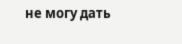не могу дать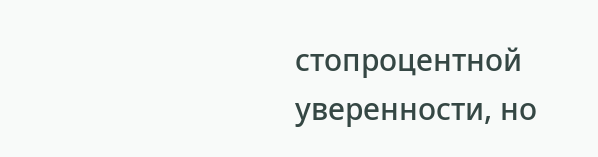стопроцентной уверенности, но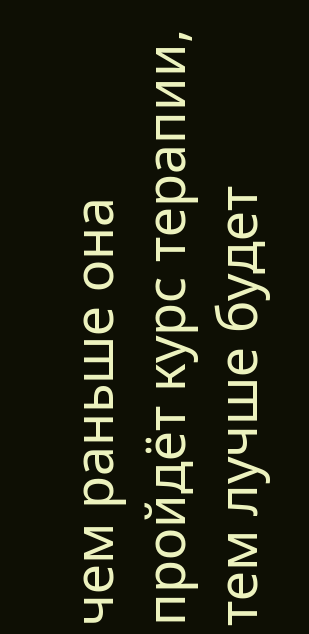чем раньше она пройдёт курс терапии, тем лучше будет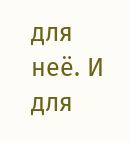для неё. И для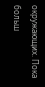окружающих. Пока больш